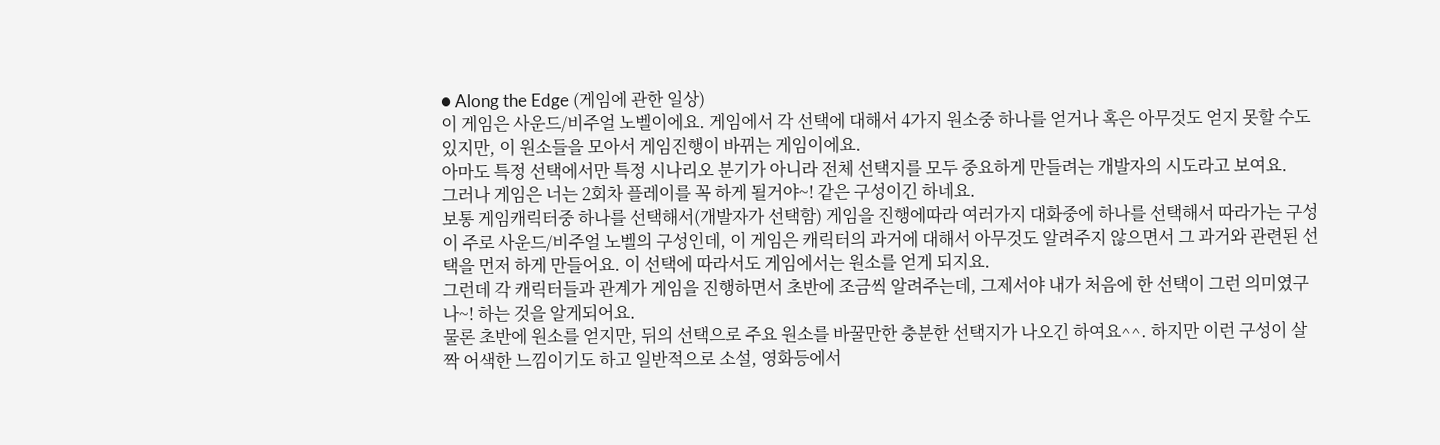● Along the Edge (게임에 관한 일상)
이 게임은 사운드/비주얼 노벨이에요. 게임에서 각 선택에 대해서 4가지 원소중 하나를 얻거나 혹은 아무것도 얻지 못할 수도 있지만, 이 원소들을 모아서 게임진행이 바뀌는 게임이에요.
아마도 특정 선택에서만 특정 시나리오 분기가 아니라 전체 선택지를 모두 중요하게 만들려는 개발자의 시도라고 보여요.
그러나 게임은 너는 2회차 플레이를 꼭 하게 될거야~! 같은 구성이긴 하네요.
보통 게임캐릭터중 하나를 선택해서(개발자가 선택함) 게임을 진행에따라 여러가지 대화중에 하나를 선택해서 따라가는 구성이 주로 사운드/비주얼 노벨의 구성인데, 이 게임은 캐릭터의 과거에 대해서 아무것도 알려주지 않으면서 그 과거와 관련된 선택을 먼저 하게 만들어요. 이 선택에 따라서도 게임에서는 원소를 얻게 되지요.
그런데 각 캐릭터들과 관계가 게임을 진행하면서 초반에 조금씩 알려주는데, 그제서야 내가 처음에 한 선택이 그런 의미였구나~! 하는 것을 알게되어요.
물론 초반에 원소를 얻지만, 뒤의 선택으로 주요 원소를 바꿀만한 충분한 선택지가 나오긴 하여요^^. 하지만 이런 구성이 살짝 어색한 느낌이기도 하고 일반적으로 소설, 영화등에서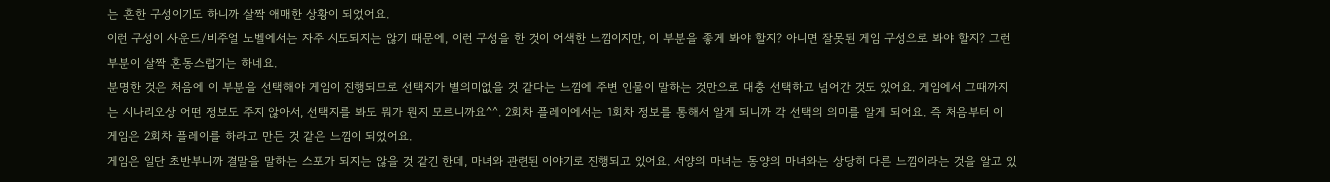는 흔한 구성이기도 하니까 살짝 애매한 상황이 되었어요.
이런 구성이 사운드/비주얼 노벨에서는 자주 시도되지는 않기 때문에, 이런 구성을 한 것이 어색한 느낌이지만, 이 부분을 좋게 봐야 할지? 아니면 잘못된 게임 구성으로 봐야 할지? 그런 부분이 살짝 혼동스럽기는 하네요.
분명한 것은 처음에 이 부분을 선택해야 게임이 진행되므로 선택지가 별의미없을 것 같다는 느낌에 주변 인물이 말하는 것만으로 대충 선택하고 넘어간 것도 있어요. 게임에서 그때까지는 시나리오상 어떤 정보도 주지 않아서, 선택지를 봐도 뭐가 뭔지 모르니까요^^. 2회차 플레이에서는 1회차 정보를 통해서 알게 되니까 각 선택의 의미를 알게 되어요. 즉 처음부터 이 게임은 2회차 플레이를 하라고 만든 것 같은 느낌이 되었어요.
게임은 일단 초반부니까 결말을 말하는 스포가 되지는 않을 것 같긴 한데, 마녀와 관련된 이야기로 진행되고 있어요. 서양의 마녀는 동양의 마녀와는 상당히 다른 느낌이라는 것을 알고 있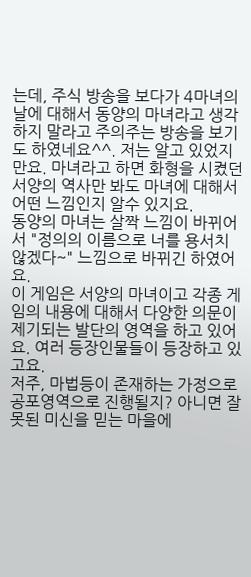는데, 주식 방송을 보다가 4마녀의 날에 대해서 동양의 마녀라고 생각하지 말라고 주의주는 방송을 보기도 하였네요^^. 저는 알고 있었지만요. 마녀라고 하면 화형을 시켰던 서양의 역사만 봐도 마녀에 대해서 어떤 느낌인지 알수 있지요.
동양의 마녀는 살짝 느낌이 바뀌어서 "정의의 이름으로 너를 용서치 않겠다~" 느낌으로 바뀌긴 하였어요.
이 게임은 서양의 마녀이고 각종 게임의 내용에 대해서 다양한 의문이 제기되는 발단의 영역을 하고 있어요. 여러 등장인물들이 등장하고 있고요.
저주, 마법등이 존재하는 가정으로 공포영역으로 진행될지? 아니면 잘못된 미신을 믿는 마을에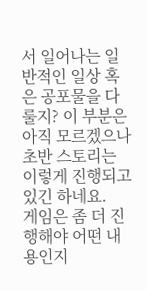서 일어나는 일반적인 일상 혹은 공포물을 다룰지? 이 부분은 아직 모르겠으나 초반 스토리는 이렇게 진행되고 있긴 하네요.
게임은 좀 더 진행해야 어떤 내용인지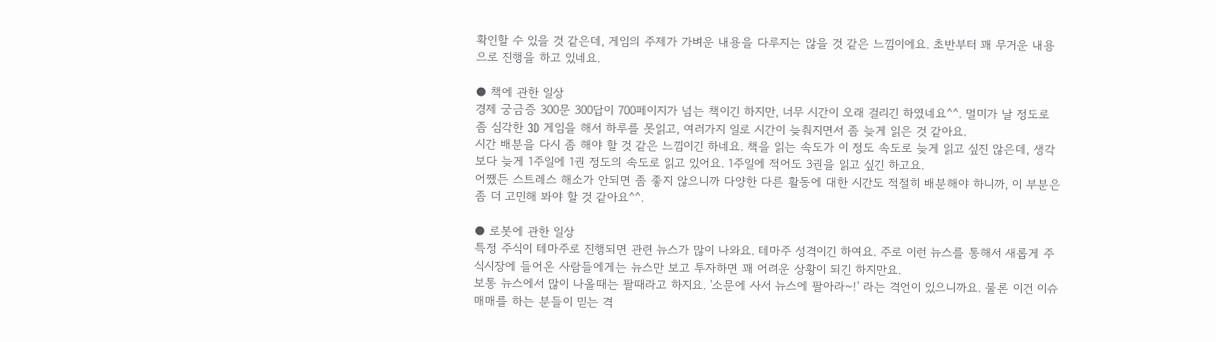확인할 수 있을 것 같은데, 게임의 주제가 가벼운 내용을 다루지는 않을 것 같은 느낌이에요. 초반부터 꽤 무거운 내용으로 진행을 하고 있네요.

● 책에 관한 일상
경제 궁금증 300문 300답이 700페이지가 넘는 책이긴 하지만, 너무 시간이 오래 걸리긴 하였네요^^. 멀미가 날 정도로 좀 심각한 3D 게임을 해서 하루를 못읽고, 여러가지 일로 시간이 늦춰지면서 좀 늦게 읽은 것 같아요.
시간 배분을 다시 좀 해야 할 것 같은 느낌이긴 하네요. 책을 읽는 속도가 이 정도 속도로 늦게 읽고 싶진 않은데, 생각보다 늦게 1주일에 1권 정도의 속도로 읽고 있어요. 1주일에 적어도 3권을 읽고 싶긴 하고요.
어쨌든 스트레스 해소가 안되면 좀 좋지 않으니까 다양한 다른 활동에 대한 시간도 적절히 배분해야 하니까, 이 부분은 좀 더 고민해 봐야 할 것 같아요^^.

● 로봇에 관한 일상
특정 주식이 테마주로 진행되면 관련 뉴스가 많이 나와요. 테마주 성격이긴 하여요. 주로 이런 뉴스를 통해서 새롭게 주식시장에 들어온 사람들에게는 뉴스만 보고 투자하면 꽤 어려운 상황이 되긴 하지만요.
보통 뉴스에서 많이 나올때는 팔때라고 하지요. '소문에 사서 뉴스에 팔아라~!' 라는 격언이 있으니까요. 물론 이건 이슈매매를 하는 분들이 믿는 격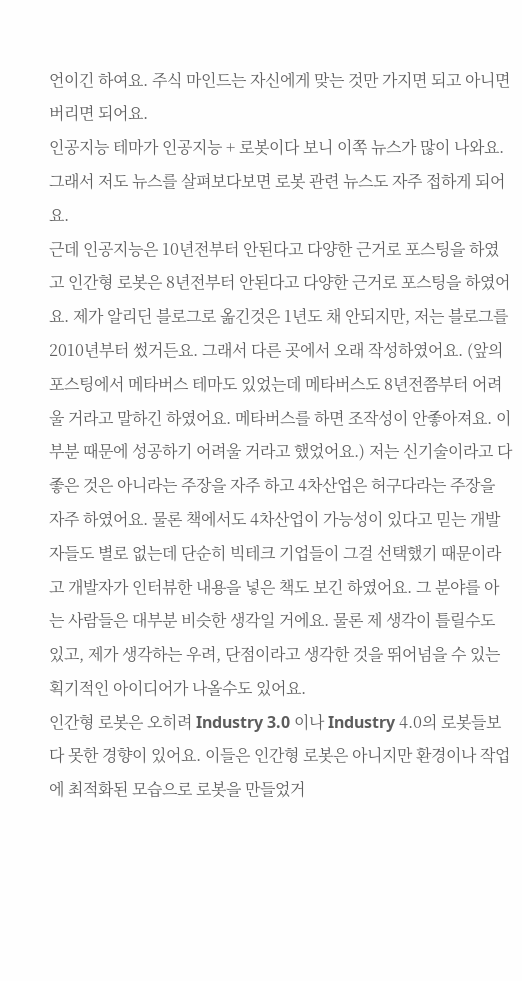언이긴 하여요. 주식 마인드는 자신에게 맞는 것만 가지면 되고 아니면 버리면 되어요.
인공지능 테마가 인공지능 + 로봇이다 보니 이쪽 뉴스가 많이 나와요. 그래서 저도 뉴스를 살펴보다보면 로봇 관련 뉴스도 자주 접하게 되어요.
근데 인공지능은 10년전부터 안된다고 다양한 근거로 포스팅을 하였고 인간형 로봇은 8년전부터 안된다고 다양한 근거로 포스팅을 하였어요. 제가 알리딘 블로그로 옮긴것은 1년도 채 안되지만, 저는 블로그를 2010년부터 썼거든요. 그래서 다른 곳에서 오래 작성하였어요. (앞의 포스팅에서 메타버스 테마도 있었는데 메타버스도 8년전쯤부터 어려울 거라고 말하긴 하였어요. 메타버스를 하면 조작성이 안좋아져요. 이 부분 때문에 성공하기 어려울 거라고 했었어요.) 저는 신기술이라고 다 좋은 것은 아니라는 주장을 자주 하고 4차산업은 허구다라는 주장을 자주 하였어요. 물론 책에서도 4차산업이 가능성이 있다고 믿는 개발자들도 별로 없는데 단순히 빅테크 기업들이 그걸 선택했기 때문이라고 개발자가 인터뷰한 내용을 넣은 책도 보긴 하였어요. 그 분야를 아는 사람들은 대부분 비슷한 생각일 거에요. 물론 제 생각이 틀릴수도 있고, 제가 생각하는 우려, 단점이라고 생각한 것을 뛰어넘을 수 있는 획기적인 아이디어가 나올수도 있어요.
인간형 로봇은 오히려 Industry 3.0 이나 Industry 4.0의 로봇들보다 못한 경향이 있어요. 이들은 인간형 로봇은 아니지만 환경이나 작업에 최적화된 모습으로 로봇을 만들었거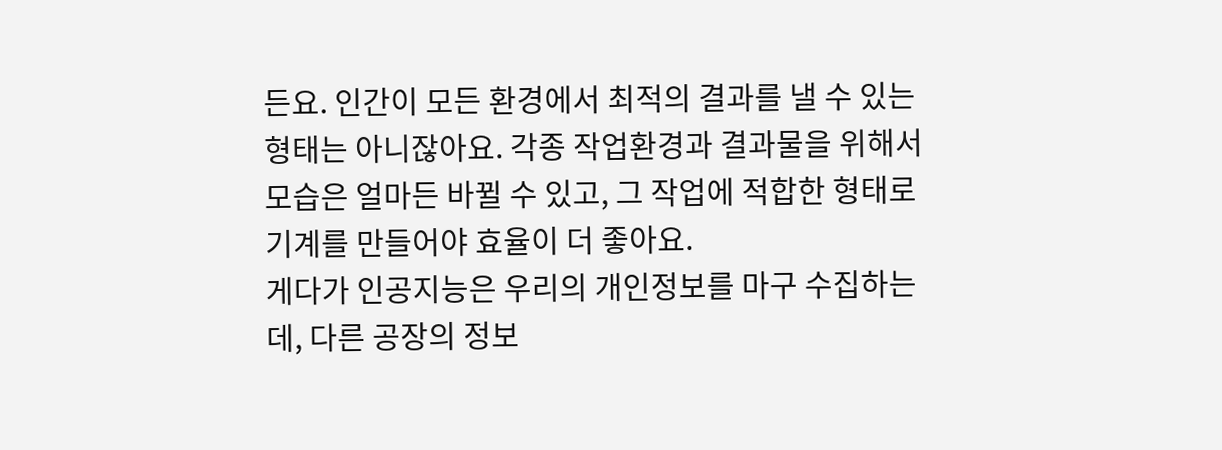든요. 인간이 모든 환경에서 최적의 결과를 낼 수 있는 형태는 아니잖아요. 각종 작업환경과 결과물을 위해서 모습은 얼마든 바뀔 수 있고, 그 작업에 적합한 형태로 기계를 만들어야 효율이 더 좋아요.
게다가 인공지능은 우리의 개인정보를 마구 수집하는데, 다른 공장의 정보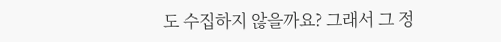도 수집하지 않을까요? 그래서 그 정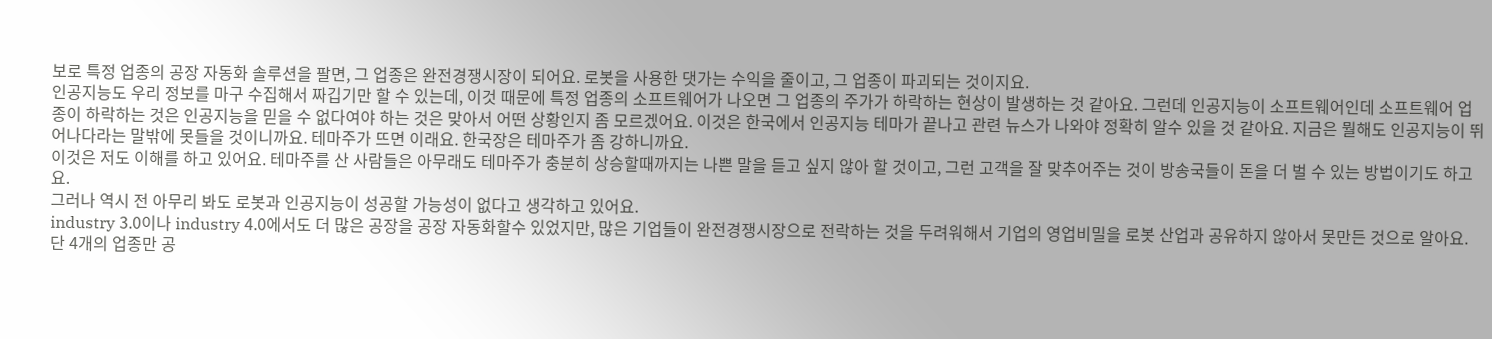보로 특정 업종의 공장 자동화 솔루션을 팔면, 그 업종은 완전경쟁시장이 되어요. 로봇을 사용한 댓가는 수익을 줄이고, 그 업종이 파괴되는 것이지요.
인공지능도 우리 정보를 마구 수집해서 짜깁기만 할 수 있는데, 이것 때문에 특정 업종의 소프트웨어가 나오면 그 업종의 주가가 하락하는 현상이 발생하는 것 같아요. 그런데 인공지능이 소프트웨어인데 소프트웨어 업종이 하락하는 것은 인공지능을 믿을 수 없다여야 하는 것은 맞아서 어떤 상황인지 좀 모르겠어요. 이것은 한국에서 인공지능 테마가 끝나고 관련 뉴스가 나와야 정확히 알수 있을 것 같아요. 지금은 뭘해도 인공지능이 뛰어나다라는 말밖에 못들을 것이니까요. 테마주가 뜨면 이래요. 한국장은 테마주가 좀 강하니까요.
이것은 저도 이해를 하고 있어요. 테마주를 산 사람들은 아무래도 테마주가 충분히 상승할때까지는 나쁜 말을 듣고 싶지 않아 할 것이고, 그런 고객을 잘 맞추어주는 것이 방송국들이 돈을 더 벌 수 있는 방법이기도 하고요.
그러나 역시 전 아무리 봐도 로봇과 인공지능이 성공할 가능성이 없다고 생각하고 있어요.
industry 3.0이나 industry 4.0에서도 더 많은 공장을 공장 자동화할수 있었지만, 많은 기업들이 완전경쟁시장으로 전락하는 것을 두려워해서 기업의 영업비밀을 로봇 산업과 공유하지 않아서 못만든 것으로 알아요. 단 4개의 업종만 공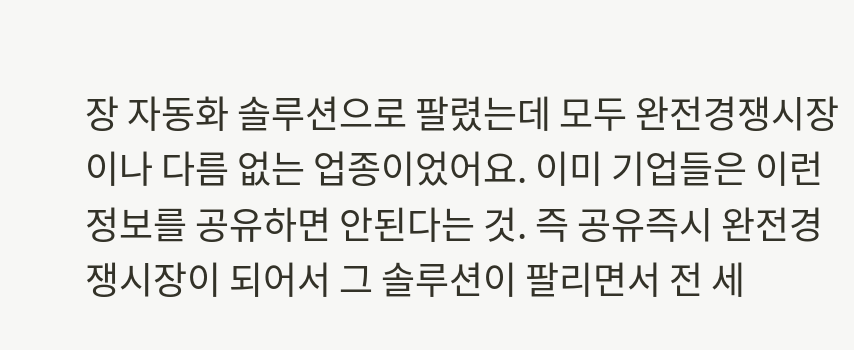장 자동화 솔루션으로 팔렸는데 모두 완전경쟁시장이나 다름 없는 업종이었어요. 이미 기업들은 이런 정보를 공유하면 안된다는 것. 즉 공유즉시 완전경쟁시장이 되어서 그 솔루션이 팔리면서 전 세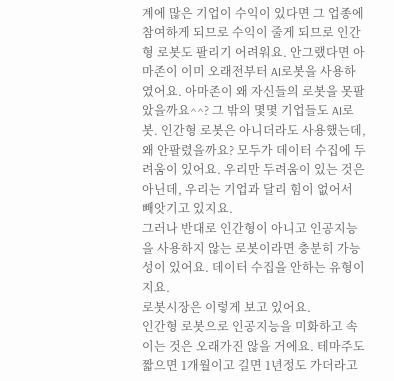계에 많은 기업이 수익이 있다면 그 업종에 참여하게 되므로 수익이 줄게 되므로 인간형 로봇도 팔리기 어려워요. 안그랬다면 아마존이 이미 오래전부터 AI로봇을 사용하였어요. 아마존이 왜 자신들의 로봇을 못팔았을까요^^? 그 밖의 몇몇 기업들도 AI로봇. 인간형 로봇은 아니더라도 사용했는데, 왜 안팔렸을까요? 모두가 데이터 수집에 두려움이 있어요. 우리만 두려움이 있는 것은 아닌데, 우리는 기업과 달리 힘이 없어서 빼앗기고 있지요.
그러나 반대로 인간형이 아니고 인공지능을 사용하지 않는 로봇이라면 충분히 가능성이 있어요. 데이터 수집을 안하는 유형이지요.
로봇시장은 이렇게 보고 있어요.
인간형 로봇으로 인공지능을 미화하고 속이는 것은 오래가진 않을 거에요. 테마주도 짧으면 1개월이고 길면 1년정도 가더라고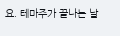요. 테마주가 끝나는 날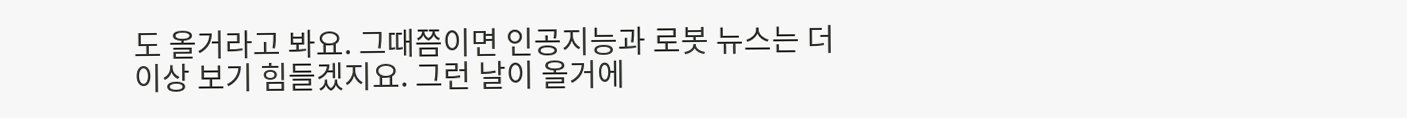도 올거라고 봐요. 그때쯤이면 인공지능과 로봇 뉴스는 더 이상 보기 힘들겠지요. 그런 날이 올거에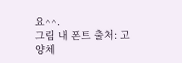요^^.
그림 내 폰트 출처: 고양체